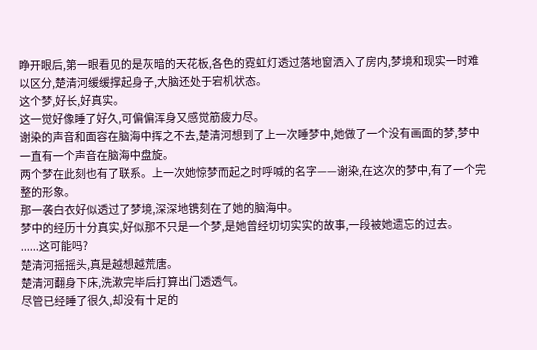睁开眼后,第一眼看见的是灰暗的天花板,各色的霓虹灯透过落地窗洒入了房内,梦境和现实一时难以区分,楚清河缓缓撑起身子,大脑还处于宕机状态。
这个梦,好长,好真实。
这一觉好像睡了好久,可偏偏浑身又感觉筋疲力尽。
谢染的声音和面容在脑海中挥之不去,楚清河想到了上一次睡梦中,她做了一个没有画面的梦,梦中一直有一个声音在脑海中盘旋。
两个梦在此刻也有了联系。上一次她惊梦而起之时呼喊的名字——谢染,在这次的梦中,有了一个完整的形象。
那一袭白衣好似透过了梦境,深深地镌刻在了她的脑海中。
梦中的经历十分真实,好似那不只是一个梦,是她曾经切切实实的故事,一段被她遗忘的过去。
......这可能吗?
楚清河摇摇头,真是越想越荒唐。
楚清河翻身下床,洗漱完毕后打算出门透透气。
尽管已经睡了很久,却没有十足的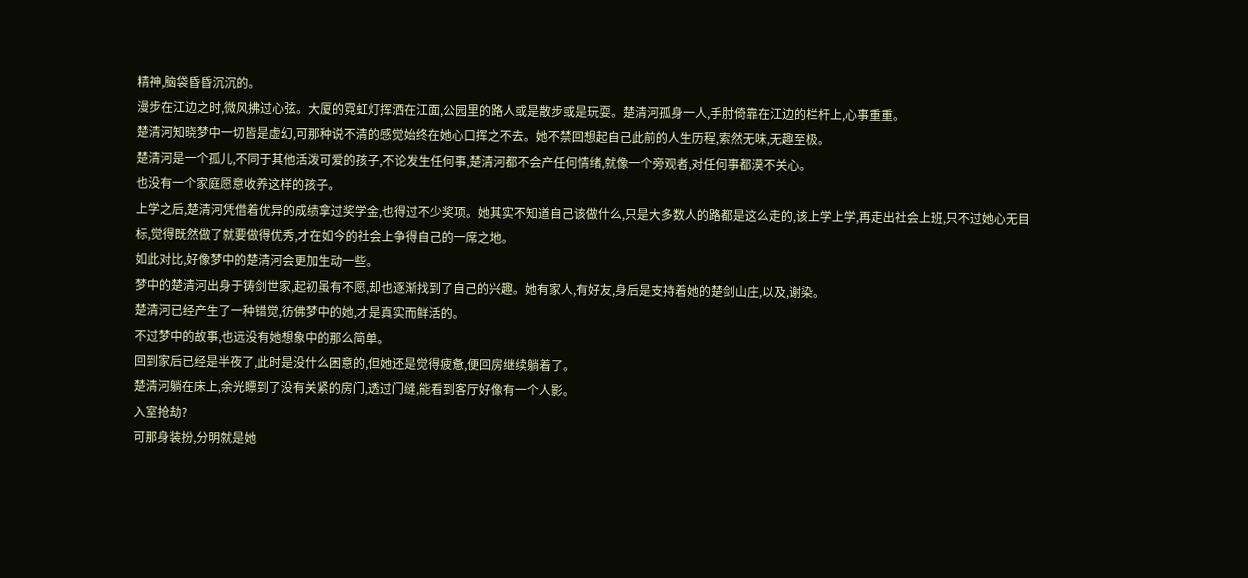精神,脑袋昏昏沉沉的。
漫步在江边之时,微风拂过心弦。大厦的霓虹灯挥洒在江面,公园里的路人或是散步或是玩耍。楚清河孤身一人,手肘倚靠在江边的栏杆上,心事重重。
楚清河知晓梦中一切皆是虚幻,可那种说不清的感觉始终在她心口挥之不去。她不禁回想起自己此前的人生历程,索然无味,无趣至极。
楚清河是一个孤儿,不同于其他活泼可爱的孩子,不论发生任何事,楚清河都不会产任何情绪,就像一个旁观者,对任何事都漠不关心。
也没有一个家庭愿意收养这样的孩子。
上学之后,楚清河凭借着优异的成绩拿过奖学金,也得过不少奖项。她其实不知道自己该做什么,只是大多数人的路都是这么走的,该上学上学,再走出社会上班,只不过她心无目标,觉得既然做了就要做得优秀,才在如今的社会上争得自己的一席之地。
如此对比,好像梦中的楚清河会更加生动一些。
梦中的楚清河出身于铸剑世家,起初虽有不愿,却也逐渐找到了自己的兴趣。她有家人,有好友,身后是支持着她的楚剑山庄,以及,谢染。
楚清河已经产生了一种错觉,彷佛梦中的她,才是真实而鲜活的。
不过梦中的故事,也远没有她想象中的那么简单。
回到家后已经是半夜了,此时是没什么困意的,但她还是觉得疲惫,便回房继续躺着了。
楚清河躺在床上,余光瞟到了没有关紧的房门,透过门缝,能看到客厅好像有一个人影。
入室抢劫?
可那身装扮,分明就是她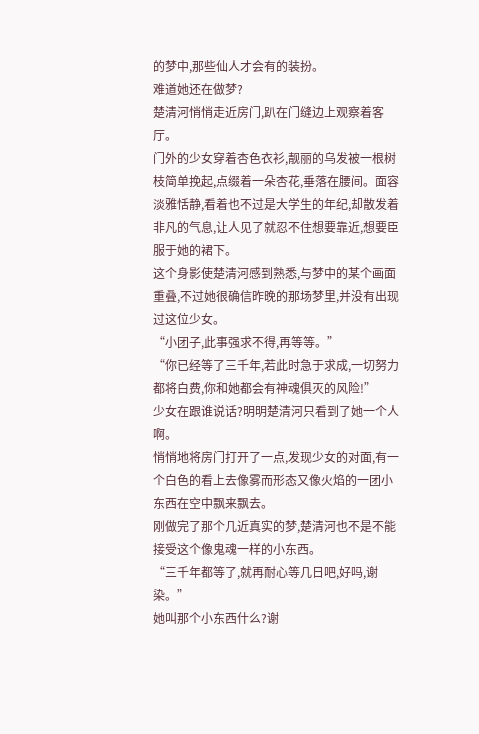的梦中,那些仙人才会有的装扮。
难道她还在做梦?
楚清河悄悄走近房门,趴在门缝边上观察着客厅。
门外的少女穿着杏色衣衫,靓丽的乌发被一根树枝简单挽起,点缀着一朵杏花,垂落在腰间。面容淡雅恬静,看着也不过是大学生的年纪,却散发着非凡的气息,让人见了就忍不住想要靠近,想要臣服于她的裙下。
这个身影使楚清河感到熟悉,与梦中的某个画面重叠,不过她很确信昨晚的那场梦里,并没有出现过这位少女。
“小团子,此事强求不得,再等等。”
“你已经等了三千年,若此时急于求成,一切努力都将白费,你和她都会有神魂俱灭的风险!”
少女在跟谁说话?明明楚清河只看到了她一个人啊。
悄悄地将房门打开了一点,发现少女的对面,有一个白色的看上去像雾而形态又像火焰的一团小东西在空中飘来飘去。
刚做完了那个几近真实的梦,楚清河也不是不能接受这个像鬼魂一样的小东西。
“三千年都等了,就再耐心等几日吧,好吗,谢染。”
她叫那个小东西什么?谢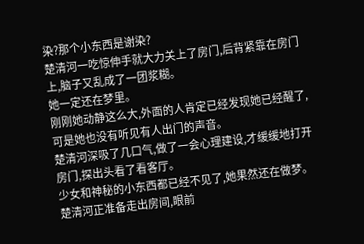染?那个小东西是谢染?
楚清河一吃惊伸手就大力关上了房门,后背紧靠在房门上,脑子又乱成了一团浆糊。
她一定还在梦里。
刚刚她动静这么大,外面的人肯定已经发现她已经醒了,可是她也没有听见有人出门的声音。
楚清河深吸了几口气,做了一会心理建设,才缓缓地打开房门,探出头看了看客厅。
少女和神秘的小东西都已经不见了,她果然还在做梦。
楚清河正准备走出房间,眼前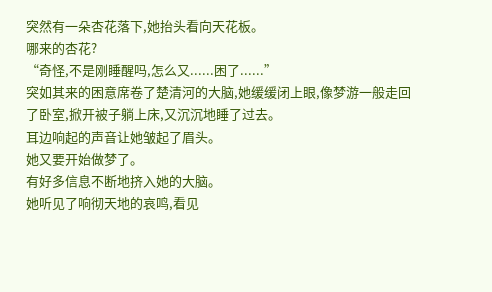突然有一朵杏花落下,她抬头看向天花板。
哪来的杏花?
“奇怪,不是刚睡醒吗,怎么又......困了......”
突如其来的困意席卷了楚清河的大脑,她缓缓闭上眼,像梦游一般走回了卧室,掀开被子躺上床,又沉沉地睡了过去。
耳边响起的声音让她皱起了眉头。
她又要开始做梦了。
有好多信息不断地挤入她的大脑。
她听见了响彻天地的哀鸣,看见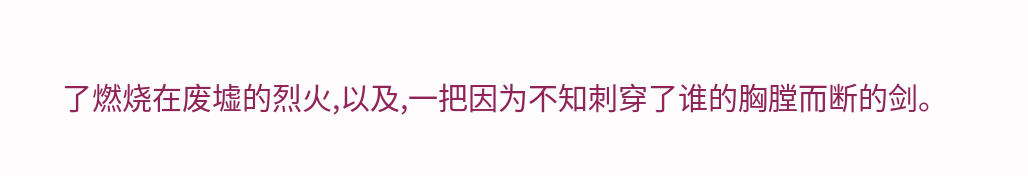了燃烧在废墟的烈火,以及,一把因为不知刺穿了谁的胸膛而断的剑。